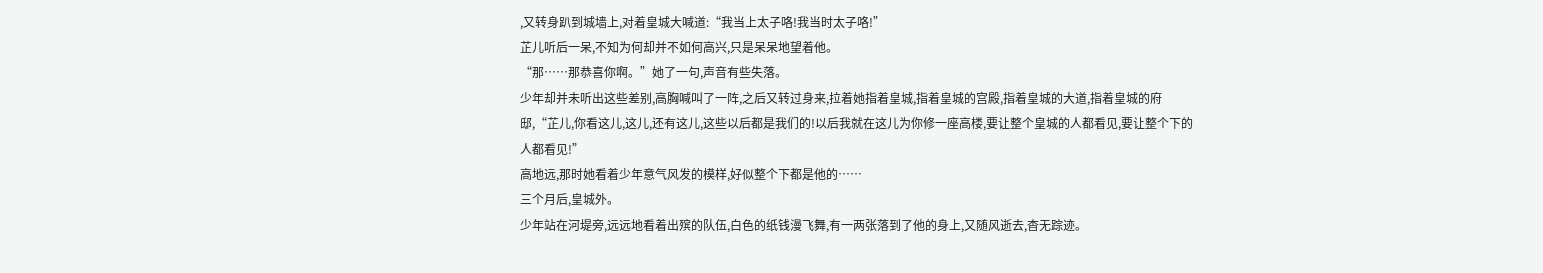,又转身趴到城墙上,对着皇城大喊道:“我当上太子咯!我当时太子咯!”
芷儿听后一呆,不知为何却并不如何高兴,只是呆呆地望着他。
“那……那恭喜你啊。”她了一句,声音有些失落。
少年却并未听出这些差别,高胸喊叫了一阵,之后又转过身来,拉着她指着皇城,指着皇城的宫殿,指着皇城的大道,指着皇城的府邸,“芷儿,你看这儿,这儿,还有这儿,这些以后都是我们的!以后我就在这儿为你修一座高楼,要让整个皇城的人都看见,要让整个下的人都看见!”
高地远,那时她看着少年意气风发的模样,好似整个下都是他的……
三个月后,皇城外。
少年站在河堤旁,远远地看着出殡的队伍,白色的纸钱漫飞舞,有一两张落到了他的身上,又随风逝去,杳无踪迹。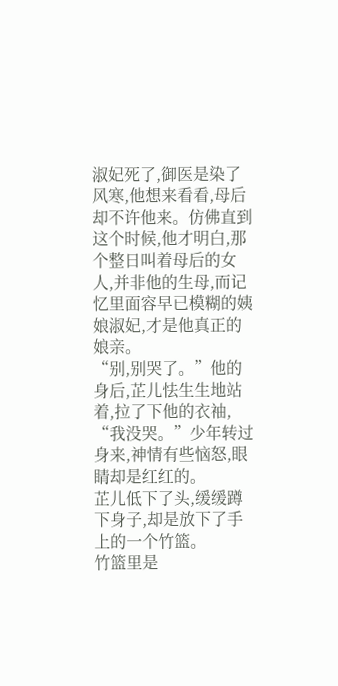淑妃死了,御医是染了风寒,他想来看看,母后却不许他来。仿佛直到这个时候,他才明白,那个整日叫着母后的女人,并非他的生母,而记忆里面容早已模糊的姨娘淑妃,才是他真正的娘亲。
“别,别哭了。”他的身后,芷儿怯生生地站着,拉了下他的衣袖,
“我没哭。”少年转过身来,神情有些恼怒,眼睛却是红红的。
芷儿低下了头,缓缓蹲下身子,却是放下了手上的一个竹篮。
竹篮里是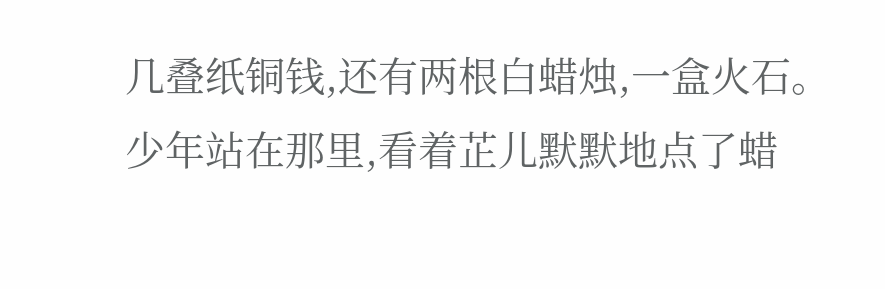几叠纸铜钱,还有两根白蜡烛,一盒火石。
少年站在那里,看着芷儿默默地点了蜡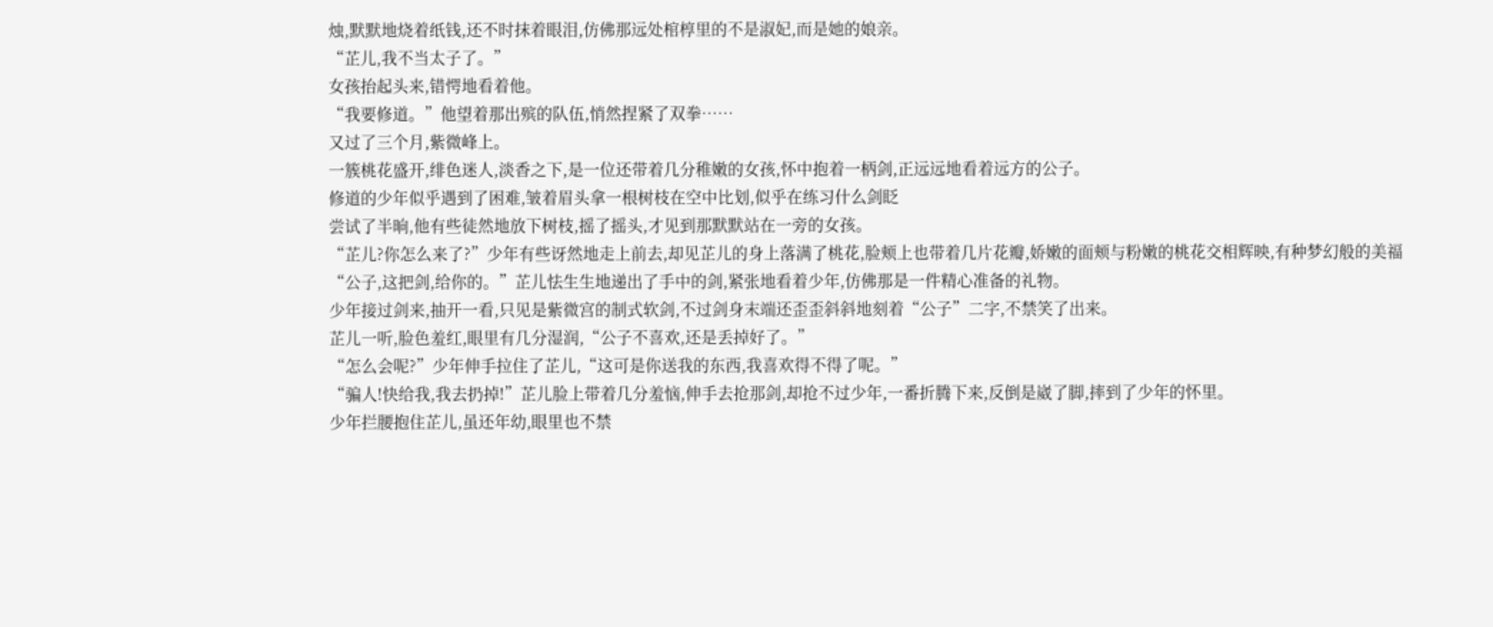烛,默默地烧着纸钱,还不时抹着眼泪,仿佛那远处棺椁里的不是淑妃,而是她的娘亲。
“芷儿,我不当太子了。”
女孩抬起头来,错愕地看着他。
“我要修道。”他望着那出殡的队伍,悄然捏紧了双拳……
又过了三个月,紫微峰上。
一簇桃花盛开,绯色迷人,淡香之下,是一位还带着几分稚嫩的女孩,怀中抱着一柄剑,正远远地看着远方的公子。
修道的少年似乎遇到了困难,皱着眉头拿一根树枝在空中比划,似乎在练习什么剑眨
尝试了半晌,他有些徒然地放下树枝,摇了摇头,才见到那默默站在一旁的女孩。
“芷儿?你怎么来了?”少年有些讶然地走上前去,却见芷儿的身上落满了桃花,脸颊上也带着几片花瓣,娇嫩的面颊与粉嫩的桃花交相辉映,有种梦幻般的美福
“公子,这把剑,给你的。”芷儿怯生生地递出了手中的剑,紧张地看着少年,仿佛那是一件精心准备的礼物。
少年接过剑来,抽开一看,只见是紫微宫的制式软剑,不过剑身末端还歪歪斜斜地刻着“公子”二字,不禁笑了出来。
芷儿一听,脸色羞红,眼里有几分湿润,“公子不喜欢,还是丢掉好了。”
“怎么会呢?”少年伸手拉住了芷儿,“这可是你送我的东西,我喜欢得不得了呢。”
“骗人!快给我,我去扔掉!”芷儿脸上带着几分羞恼,伸手去抢那剑,却抢不过少年,一番折腾下来,反倒是崴了脚,摔到了少年的怀里。
少年拦腰抱住芷儿,虽还年幼,眼里也不禁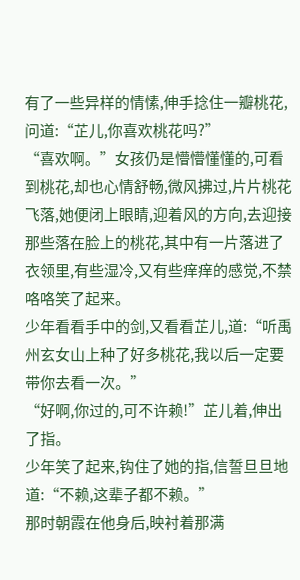有了一些异样的情愫,伸手捻住一瓣桃花,问道:“芷儿,你喜欢桃花吗?”
“喜欢啊。”女孩仍是懵懵懂懂的,可看到桃花,却也心情舒畅,微风拂过,片片桃花飞落,她便闭上眼睛,迎着风的方向,去迎接那些落在脸上的桃花,其中有一片落进了衣领里,有些湿冷,又有些痒痒的感觉,不禁咯咯笑了起来。
少年看看手中的剑,又看看芷儿,道:“听禹州玄女山上种了好多桃花,我以后一定要带你去看一次。”
“好啊,你过的,可不许赖!”芷儿着,伸出了指。
少年笑了起来,钩住了她的指,信誓旦旦地道:“不赖,这辈子都不赖。”
那时朝霞在他身后,映衬着那满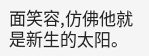面笑容,仿佛他就是新生的太阳。